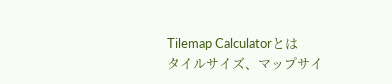Tilemap Calculatorとは
タイルサイズ、マップサイ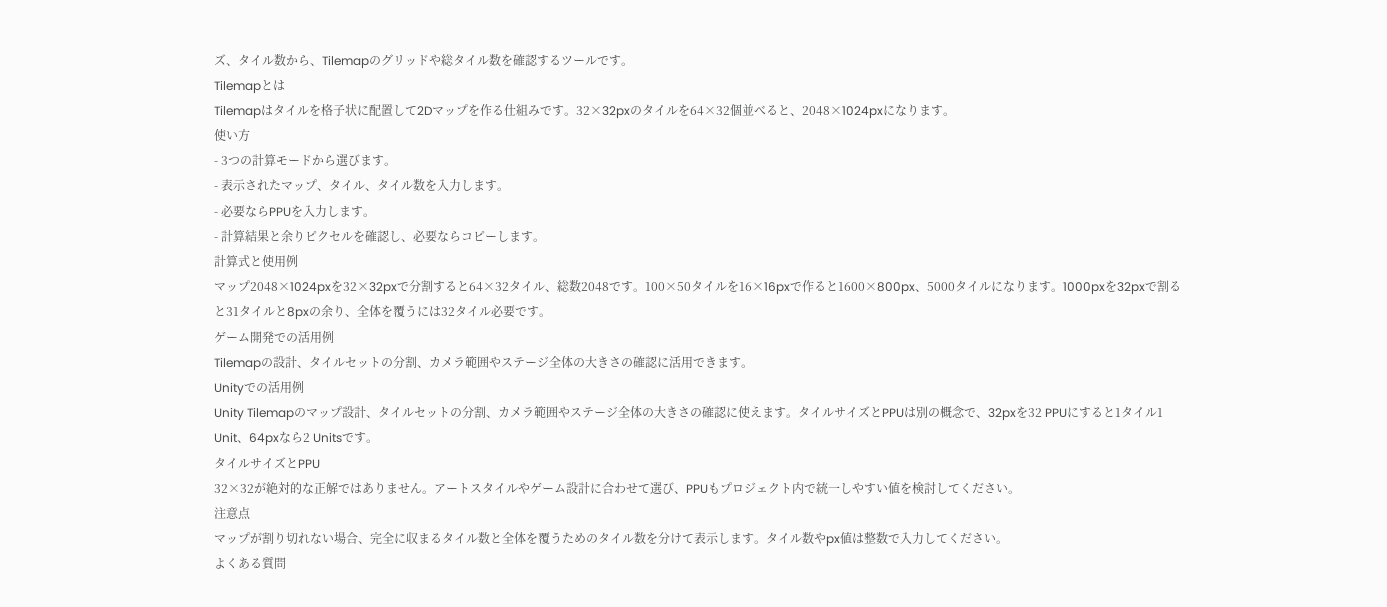ズ、タイル数から、Tilemapのグリッドや総タイル数を確認するツールです。
Tilemapとは
Tilemapはタイルを格子状に配置して2Dマップを作る仕組みです。32×32pxのタイルを64×32個並べると、2048×1024pxになります。
使い方
- 3つの計算モードから選びます。
- 表示されたマップ、タイル、タイル数を入力します。
- 必要ならPPUを入力します。
- 計算結果と余りピクセルを確認し、必要ならコピーします。
計算式と使用例
マップ2048×1024pxを32×32pxで分割すると64×32タイル、総数2048です。100×50タイルを16×16pxで作ると1600×800px、5000タイルになります。1000pxを32pxで割ると31タイルと8pxの余り、全体を覆うには32タイル必要です。
ゲーム開発での活用例
Tilemapの設計、タイルセットの分割、カメラ範囲やステージ全体の大きさの確認に活用できます。
Unityでの活用例
Unity Tilemapのマップ設計、タイルセットの分割、カメラ範囲やステージ全体の大きさの確認に使えます。タイルサイズとPPUは別の概念で、32pxを32 PPUにすると1タイル1 Unit、64pxなら2 Unitsです。
タイルサイズとPPU
32×32が絶対的な正解ではありません。アートスタイルやゲーム設計に合わせて選び、PPUもプロジェクト内で統一しやすい値を検討してください。
注意点
マップが割り切れない場合、完全に収まるタイル数と全体を覆うためのタイル数を分けて表示します。タイル数やpx値は整数で入力してください。
よくある質問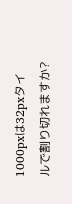1000pxは32pxタイルで割り切れますか?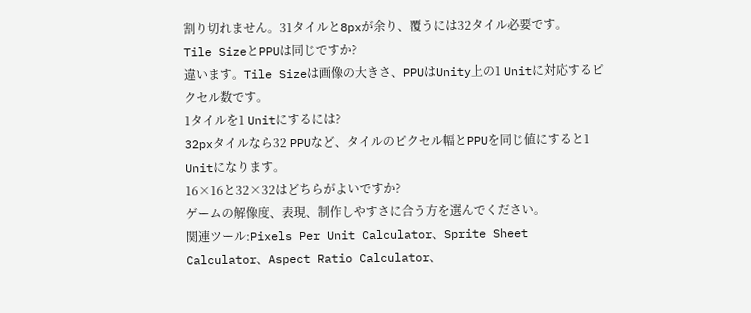割り切れません。31タイルと8pxが余り、覆うには32タイル必要です。
Tile SizeとPPUは同じですか?
違います。Tile Sizeは画像の大きさ、PPUはUnity上の1 Unitに対応するピクセル数です。
1タイルを1 Unitにするには?
32pxタイルなら32 PPUなど、タイルのピクセル幅とPPUを同じ値にすると1 Unitになります。
16×16と32×32はどちらがよいですか?
ゲームの解像度、表現、制作しやすさに合う方を選んでください。
関連ツール:Pixels Per Unit Calculator、Sprite Sheet Calculator、Aspect Ratio Calculator、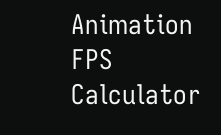Animation FPS Calculator